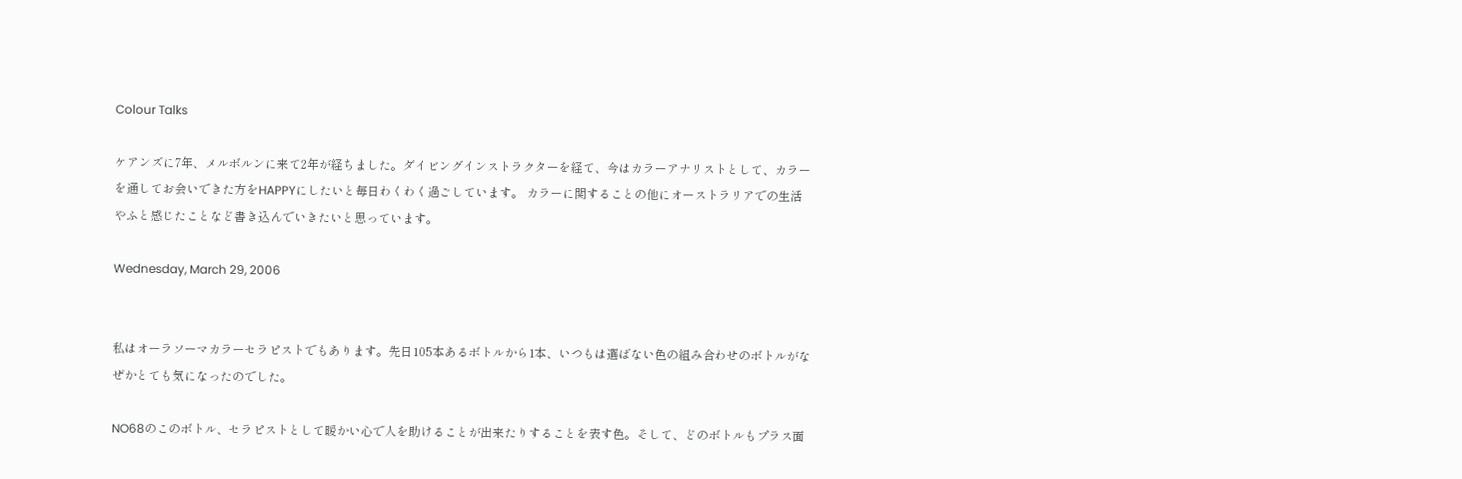Colour Talks

ケアンズに7年、メルボルンに来て2年が経ちました。ダイビングインストラクターを経て、今はカラーアナリストとして、カラーを通してお会いできた方をHAPPYにしたいと毎日わくわく過ごしています。 カラーに関することの他にオーストラリアでの生活やふと感じたことなど書き込んでいきたいと思っています。

Wednesday, March 29, 2006


私はオーラソーマカラーセラピストでもあります。先日105本あるボトルから1本、いつもは選ばない色の組み合わせのボトルがなぜかとても気になったのでした。

NO68のこのボトル、セラピストとして暖かい心で人を助けることが出来たりすることを表す色。そして、どのボトルもプラス面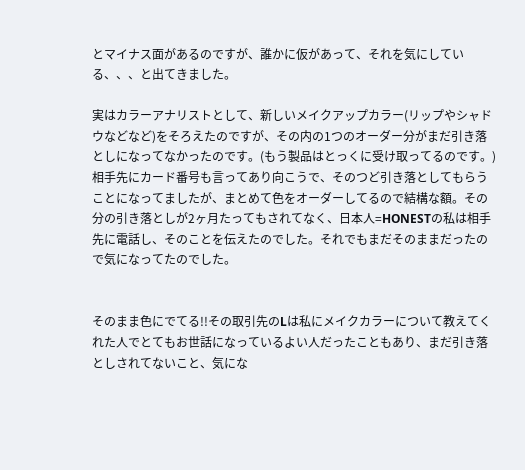とマイナス面があるのですが、誰かに仮があって、それを気にしている、、、と出てきました。

実はカラーアナリストとして、新しいメイクアップカラー(リップやシャドウなどなど)をそろえたのですが、その内の1つのオーダー分がまだ引き落としになってなかったのです。(もう製品はとっくに受け取ってるのです。)
相手先にカード番号も言ってあり向こうで、そのつど引き落としてもらうことになってましたが、まとめて色をオーダーしてるので結構な額。その分の引き落としが2ヶ月たってもされてなく、日本人=HONESTの私は相手先に電話し、そのことを伝えたのでした。それでもまだそのままだったので気になってたのでした。


そのまま色にでてる!!その取引先のLは私にメイクカラーについて教えてくれた人でとてもお世話になっているよい人だったこともあり、まだ引き落としされてないこと、気にな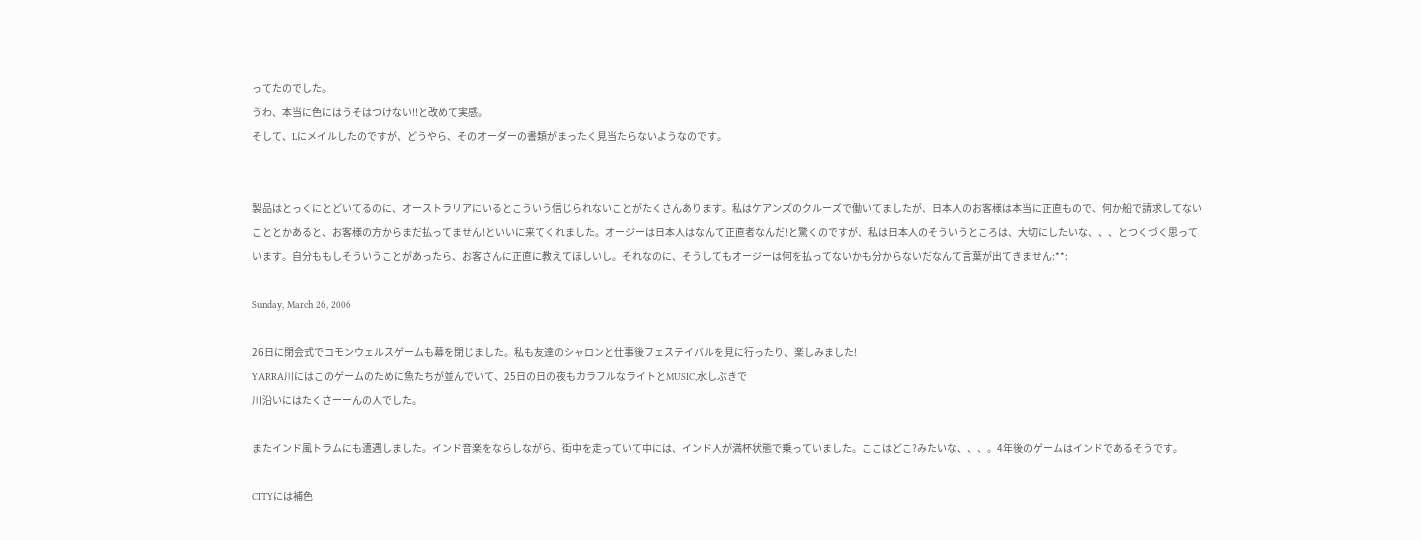ってたのでした。
うわ、本当に色にはうそはつけない!!と改めて実感。
そして、Lにメイルしたのですが、どうやら、そのオーダーの書類がまったく見当たらないようなのです。


製品はとっくにとどいてるのに、オーストラリアにいるとこういう信じられないことがたくさんあります。私はケアンズのクルーズで働いてましたが、日本人のお客様は本当に正直もので、何か船で請求してないこととかあると、お客様の方からまだ払ってません!といいに来てくれました。オージーは日本人はなんて正直者なんだ!と驚くのですが、私は日本人のそういうところは、大切にしたいな、、、とつくづく思っています。自分ももしそういうことがあったら、お客さんに正直に教えてほしいし。それなのに、そうしてもオージーは何を払ってないかも分からないだなんて言葉が出てきません:**:

Sunday, March 26, 2006

26日に閉会式でコモンウェルスゲームも幕を閉じました。私も友達のシャロンと仕事後フェステイバルを見に行ったり、楽しみました!
YARRA川にはこのゲームのために魚たちが並んでいて、25日の日の夜もカラフルなライトとMUSIC,水しぶきで
川沿いにはたくさーーんの人でした。

またインド風トラムにも遭遇しました。インド音楽をならしながら、街中を走っていて中には、インド人が満杯状態で乗っていました。ここはどこ?みたいな、、、。4年後のゲームはインドであるそうです。

CITYには補色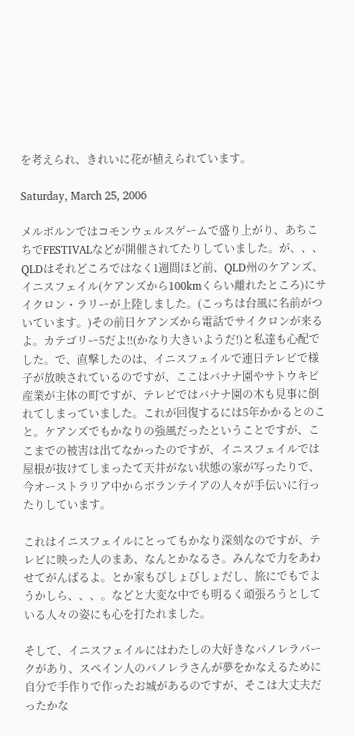を考えられ、きれいに花が植えられています。

Saturday, March 25, 2006

メルボルンではコモンウェルスゲームで盛り上がり、あちこちでFESTIVALなどが開催されてたりしていました。が、、、QLDはそれどころではなく1週間ほど前、QLD州のケアンズ、イニスフェイル(ケアンズから100kmくらい離れたところ)にサイクロン・ラリーが上陸しました。(こっちは台風に名前がついています。)その前日ケアンズから電話でサイクロンが来るよ。カテゴリー5だよ!!(かなり大きいようだ!)と私達も心配でした。で、直撃したのは、イニスフェイルで連日テレビで様子が放映されているのですが、ここはバナナ園やサトウキビ産業が主体の町ですが、テレビではバナナ園の木も見事に倒れてしまっていました。これが回復するには5年かかるとのこと。ケアンズでもかなりの強風だったということですが、ここまでの被害は出てなかったのですが、イニスフェイルでは屋根が抜けてしまったて天井がない状態の家が写ったりで、今オーストラリア中からボランテイアの人々が手伝いに行ったりしています。

これはイニスフェイルにとってもかなり深刻なのですが、テレビに映った人のまあ、なんとかなるさ。みんなで力をあわせてがんばるよ。とか家もびしょびしょだし、旅にでもでようかしら、、、。などと大変な中でも明るく頑張ろうとしている人々の姿にも心を打たれました。

そして、イニスフェイルにはわたしの大好きなパノレラパークがあり、スペイン人のパノレラさんが夢をかなえるために自分で手作りで作ったお城があるのですが、そこは大丈夫だったかな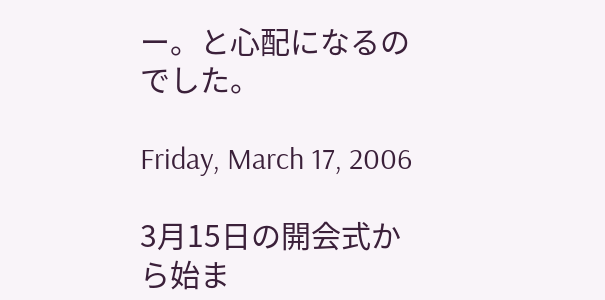ー。と心配になるのでした。

Friday, March 17, 2006

3月15日の開会式から始ま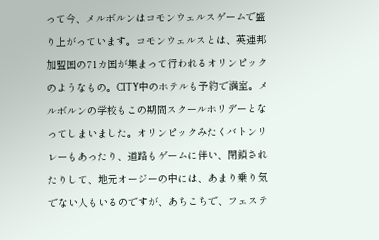って今、メルボルンはコモンウェルスゲームで盛り上がっています。コモンウェルスとは、英連邦加盟国の71カ国が集まって行われるオリンピックのようなもの。CITY中のホテルも予約で満室。メルボルンの学校もこの期間スクールホリデーとなってしまいました。オリンピックみたくバトンリレーもあったり、道路もゲームに伴い、閉鎖されたりして、地元オージーの中には、あまり乗り気でない人もいるのですが、あちこちで、フェステ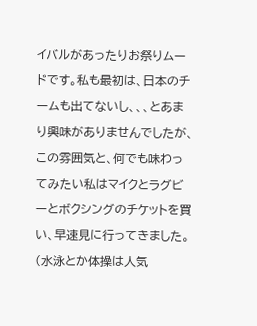イバルがあったりお祭りムードです。私も最初は、日本のチームも出てないし、、、とあまり興味がありませんでしたが、この雰囲気と、何でも味わってみたい私はマイクとラグビーとボクシングのチケットを買い、早速見に行ってきました。(水泳とか体操は人気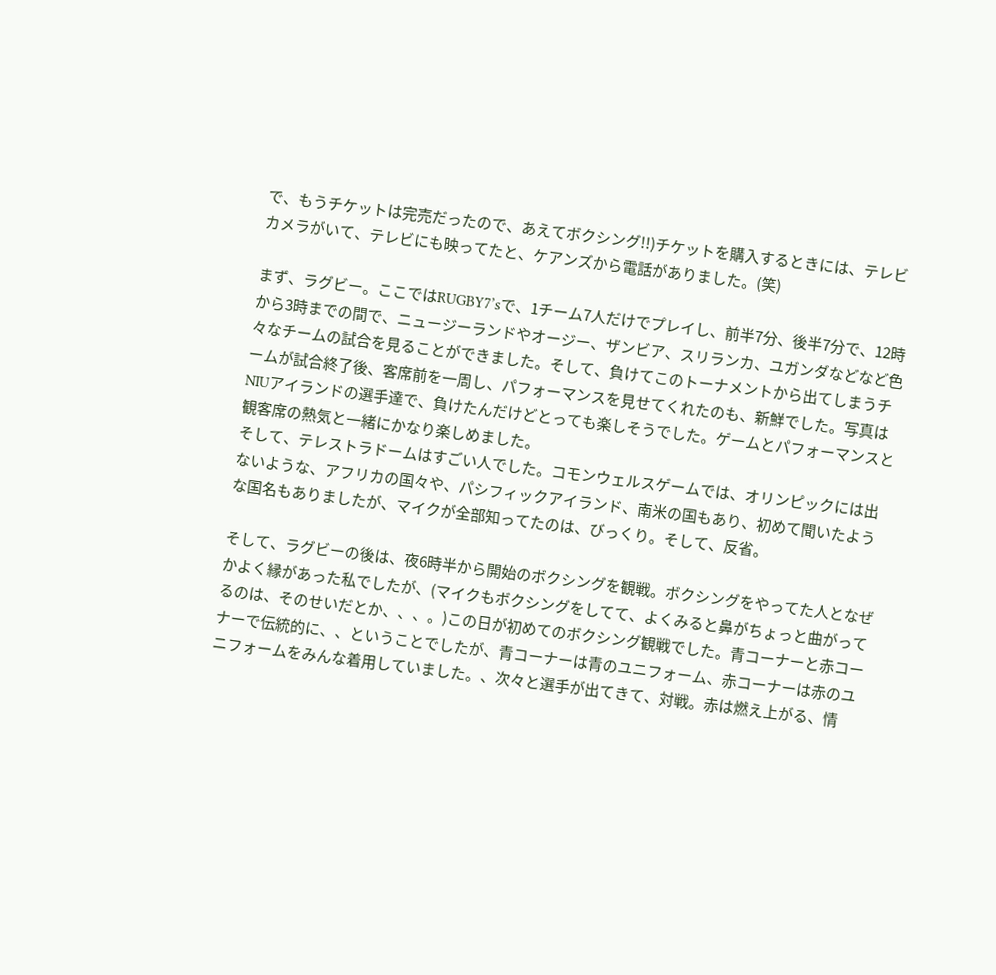で、もうチケットは完売だったので、あえてボクシング!!)チケットを購入するときには、テレビカメラがいて、テレビにも映ってたと、ケアンズから電話がありました。(笑)

まず、ラグビー。ここではRUGBY7’sで、1チーム7人だけでプレイし、前半7分、後半7分で、12時から3時までの間で、ニュージーランドやオージー、ザンビア、スリランカ、ユガンダなどなど色々なチームの試合を見ることができました。そして、負けてこのトーナメントから出てしまうチームが試合終了後、客席前を一周し、パフォーマンスを見せてくれたのも、新鮮でした。写真はNIUアイランドの選手達で、負けたんだけどとっても楽しそうでした。ゲームとパフォーマンスと観客席の熱気と一緒にかなり楽しめました。
そして、テレストラドームはすごい人でした。コモンウェルスゲームでは、オリンピックには出ないような、アフリカの国々や、パシフィックアイランド、南米の国もあり、初めて聞いたような国名もありましたが、マイクが全部知ってたのは、びっくり。そして、反省。

そして、ラグビーの後は、夜6時半から開始のボクシングを観戦。ボクシングをやってた人となぜかよく縁があった私でしたが、(マイクもボクシングをしてて、よくみると鼻がちょっと曲がってるのは、そのせいだとか、、、。)この日が初めてのボクシング観戦でした。青コーナーと赤コーナーで伝統的に、、ということでしたが、青コーナーは青のユニフォーム、赤コーナーは赤のユニフォームをみんな着用していました。、次々と選手が出てきて、対戦。赤は燃え上がる、情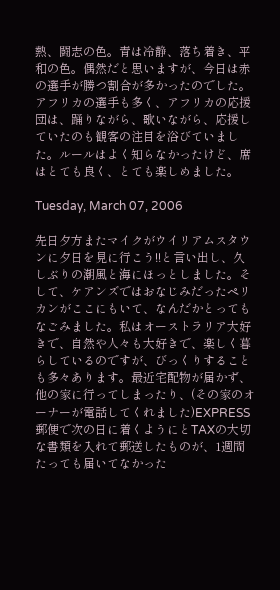熱、闘志の色。青は冷静、落ち着き、平和の色。偶然だと思いますが、今日は赤の選手が勝つ割合が多かったのでした。アフリカの選手も多く、アフリカの応援団は、踊りながら、歌いながら、応援していたのも観客の注目を浴びていました。ルールはよく知らなかったけど、席はとても良く、とても楽しめました。

Tuesday, March 07, 2006

先日夕方またマイクがウイリアムスタウンに夕日を見に行こう!!と言い出し、久しぶりの潮風と海にほっとしました。そして、ケアンズではおなじみだったペリカンがここにもいて、なんだかとってもなごみました。私はオーストラリア大好きで、自然や人々も大好きで、楽しく暮らしているのですが、びっくりすることも多々あります。最近宅配物が届かず、他の家に行ってしまったり、(その家のオーナーが電話してくれました)EXPRESS郵便で次の日に着くようにとTAXの大切な書類を入れて郵送したものが、1週間たっても届いてなかった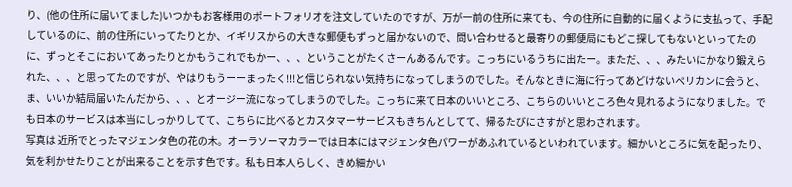り、(他の住所に届いてました)いつかもお客様用のポートフォリオを注文していたのですが、万が一前の住所に来ても、今の住所に自動的に届くように支払って、手配しているのに、前の住所にいってたりとか、イギリスからの大きな郵便もずっと届かないので、問い合わせると最寄りの郵便局にもどこ探してもないといってたのに、ずっとそこにおいてあったりとかもうこれでもかー、、、ということがたくさーんあるんです。こっちにいるうちに出たー。まただ、、、みたいにかなり鍛えられた、、、と思ってたのですが、やはりもうーーまったく!!!と信じられない気持ちになってしまうのでした。そんなときに海に行ってあどけないペリカンに会うと、ま、いいか結局届いたんだから、、、とオージー流になってしまうのでした。こっちに来て日本のいいところ、こちらのいいところ色々見れるようになりました。でも日本のサービスは本当にしっかりしてて、こちらに比べるとカスタマーサービスもきちんとしてて、帰るたびにさすがと思わされます。
写真は 近所でとったマジェンタ色の花の木。オーラソーマカラーでは日本にはマジェンタ色パワーがあふれているといわれています。細かいところに気を配ったり、気を利かせたりことが出来ることを示す色です。私も日本人らしく、きめ細かい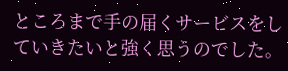ところまで手の届くサービスをしていきたいと強く思うのでした。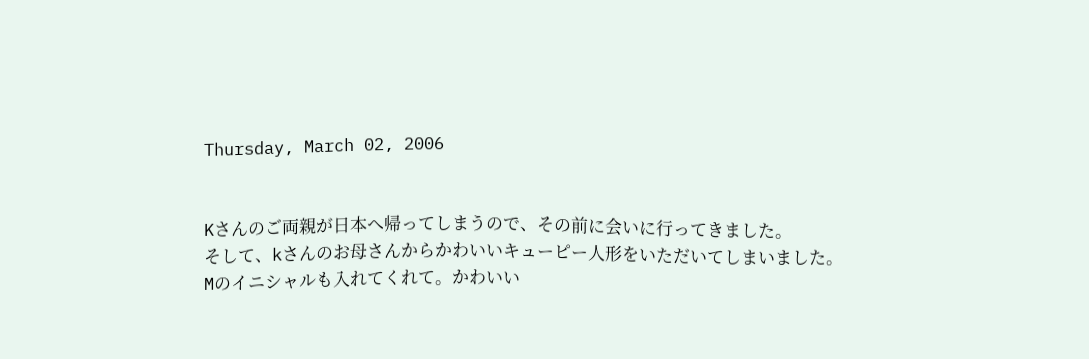Thursday, March 02, 2006


Kさんのご両親が日本へ帰ってしまうので、その前に会いに行ってきました。
そして、kさんのお母さんからかわいいキューピー人形をいただいてしまいました。
Mのイニシャルも入れてくれて。かわいい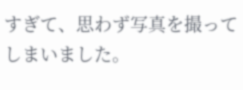すぎて、思わず写真を撮ってしまいました。